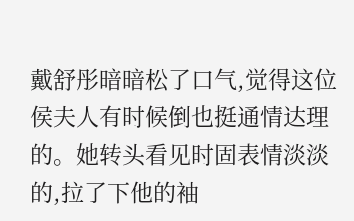戴舒彤暗暗松了口气,觉得这位侯夫人有时候倒也挺通情达理的。她转头看见时固表情淡淡的,拉了下他的袖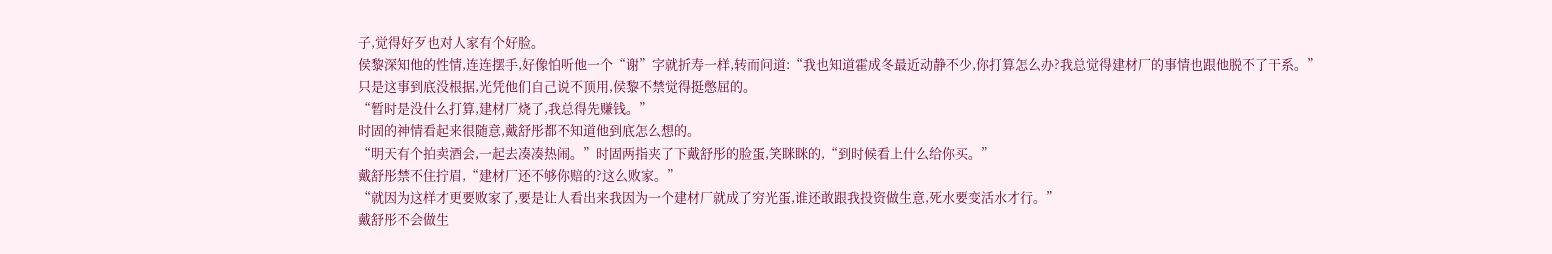子,觉得好歹也对人家有个好脸。
侯黎深知他的性情,连连摆手,好像怕听他一个“谢”字就折寿一样,转而问道:“我也知道霍成冬最近动静不少,你打算怎么办?我总觉得建材厂的事情也跟他脱不了干系。”
只是这事到底没根据,光凭他们自己说不顶用,侯黎不禁觉得挺憋屈的。
“暂时是没什么打算,建材厂烧了,我总得先赚钱。”
时固的神情看起来很随意,戴舒彤都不知道他到底怎么想的。
“明天有个拍卖酒会,一起去凑凑热闹。”时固两指夹了下戴舒彤的脸蛋,笑眯眯的,“到时候看上什么给你买。”
戴舒彤禁不住拧眉,“建材厂还不够你赔的?这么败家。”
“就因为这样才更要败家了,要是让人看出来我因为一个建材厂就成了穷光蛋,谁还敢跟我投资做生意,死水要变活水才行。”
戴舒彤不会做生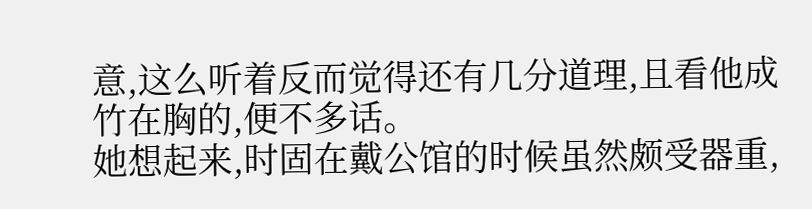意,这么听着反而觉得还有几分道理,且看他成竹在胸的,便不多话。
她想起来,时固在戴公馆的时候虽然颇受器重,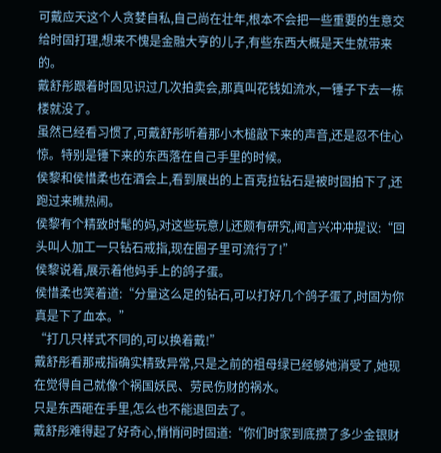可戴应天这个人贪婪自私,自己尚在壮年,根本不会把一些重要的生意交给时固打理,想来不愧是金融大亨的儿子,有些东西大概是天生就带来的。
戴舒彤跟着时固见识过几次拍卖会,那真叫花钱如流水,一锤子下去一栋楼就没了。
虽然已经看习惯了,可戴舒彤听着那小木槌敲下来的声音,还是忍不住心惊。特别是锤下来的东西落在自己手里的时候。
侯黎和侯惜柔也在酒会上,看到展出的上百克拉钻石是被时固拍下了,还跑过来瞧热闹。
侯黎有个精致时髦的妈,对这些玩意儿还颇有研究,闻言兴冲冲提议:“回头叫人加工一只钻石戒指,现在圈子里可流行了!”
侯黎说着,展示着他妈手上的鸽子蛋。
侯惜柔也笑着道:“分量这么足的钻石,可以打好几个鸽子蛋了,时固为你真是下了血本。”
“打几只样式不同的,可以换着戴!”
戴舒彤看那戒指确实精致异常,只是之前的祖母绿已经够她消受了,她现在觉得自己就像个祸国妖民、劳民伤财的祸水。
只是东西砸在手里,怎么也不能退回去了。
戴舒彤难得起了好奇心,悄悄问时固道:“你们时家到底攒了多少金银财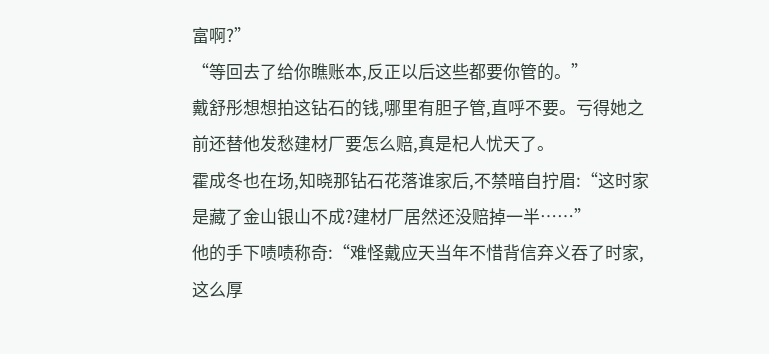富啊?”
“等回去了给你瞧账本,反正以后这些都要你管的。”
戴舒彤想想拍这钻石的钱,哪里有胆子管,直呼不要。亏得她之前还替他发愁建材厂要怎么赔,真是杞人忧天了。
霍成冬也在场,知晓那钻石花落谁家后,不禁暗自拧眉:“这时家是藏了金山银山不成?建材厂居然还没赔掉一半……”
他的手下啧啧称奇:“难怪戴应天当年不惜背信弃义吞了时家,这么厚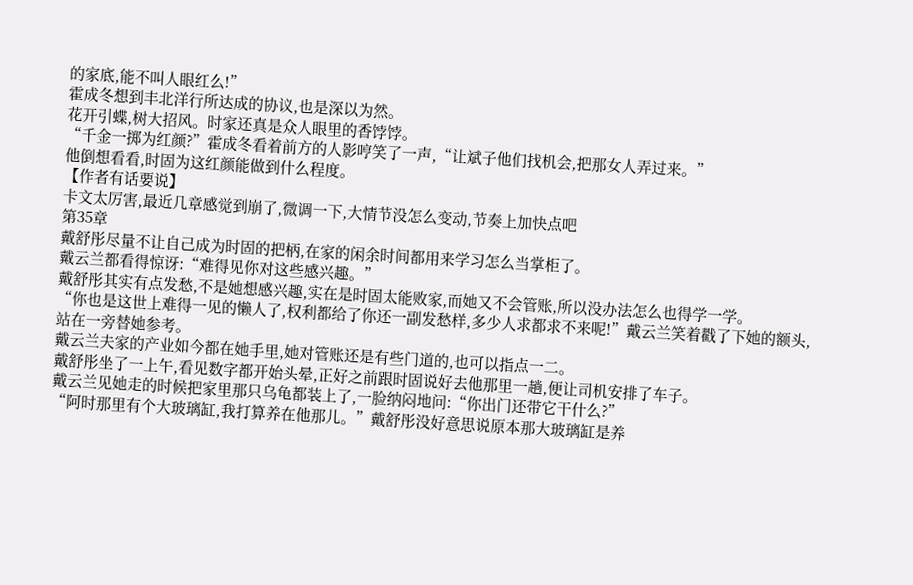的家底,能不叫人眼红么!”
霍成冬想到丰北洋行所达成的协议,也是深以为然。
花开引蝶,树大招风。时家还真是众人眼里的香饽饽。
“千金一掷为红颜?”霍成冬看着前方的人影哼笑了一声,“让斌子他们找机会,把那女人弄过来。”
他倒想看看,时固为这红颜能做到什么程度。
【作者有话要说】
卡文太厉害,最近几章感觉到崩了,微调一下,大情节没怎么变动,节奏上加快点吧
第35章
戴舒彤尽量不让自己成为时固的把柄,在家的闲余时间都用来学习怎么当掌柜了。
戴云兰都看得惊讶:“难得见你对这些感兴趣。”
戴舒彤其实有点发愁,不是她想感兴趣,实在是时固太能败家,而她又不会管账,所以没办法怎么也得学一学。
“你也是这世上难得一见的懒人了,权利都给了你还一副发愁样,多少人求都求不来呢!”戴云兰笑着戳了下她的额头,站在一旁替她参考。
戴云兰夫家的产业如今都在她手里,她对管账还是有些门道的,也可以指点一二。
戴舒彤坐了一上午,看见数字都开始头晕,正好之前跟时固说好去他那里一趟,便让司机安排了车子。
戴云兰见她走的时候把家里那只乌龟都装上了,一脸纳闷地问:“你出门还带它干什么?”
“阿时那里有个大玻璃缸,我打算养在他那儿。”戴舒彤没好意思说原本那大玻璃缸是养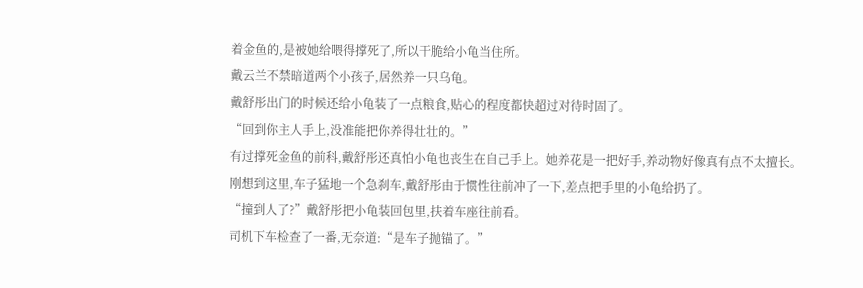着金鱼的,是被她给喂得撑死了,所以干脆给小龟当住所。
戴云兰不禁暗道两个小孩子,居然养一只乌龟。
戴舒彤出门的时候还给小龟装了一点粮食,贴心的程度都快超过对待时固了。
“回到你主人手上,没准能把你养得壮壮的。”
有过撑死金鱼的前科,戴舒彤还真怕小龟也丧生在自己手上。她养花是一把好手,养动物好像真有点不太擅长。
刚想到这里,车子猛地一个急刹车,戴舒彤由于惯性往前冲了一下,差点把手里的小龟给扔了。
“撞到人了?”戴舒彤把小龟装回包里,扶着车座往前看。
司机下车检查了一番,无奈道:“是车子抛锚了。”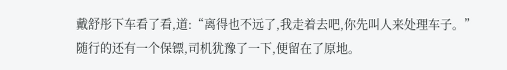戴舒彤下车看了看,道:“离得也不远了,我走着去吧,你先叫人来处理车子。”
随行的还有一个保镖,司机犹豫了一下,便留在了原地。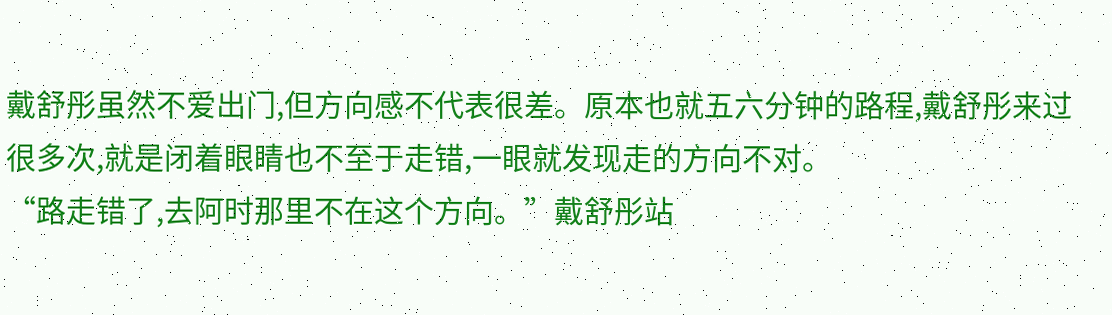戴舒彤虽然不爱出门,但方向感不代表很差。原本也就五六分钟的路程,戴舒彤来过很多次,就是闭着眼睛也不至于走错,一眼就发现走的方向不对。
“路走错了,去阿时那里不在这个方向。”戴舒彤站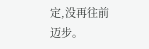定,没再往前迈步。